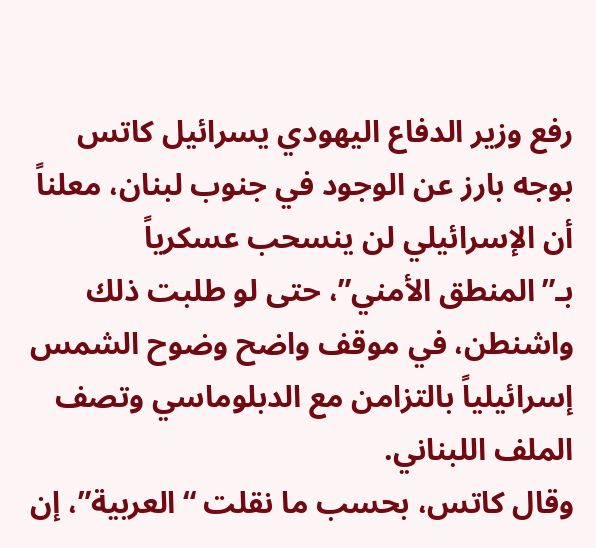رفع وزير الدفاع اليهودي يسرائيل كاتس بوجه بارز عن الوجود في جنوب لبنان، معلناً أن الإسرائيلي لن ينسحب عسكرياً بـ”المنطق الأمني”، حتى لو طلبت ذلك واشنطن، في موقف واضح وضوح الشمس إسرائيلياً بالتزامن مع الدبلوماسي وتصف الملف اللبناني.
وقال كاتس، بحسب ما نقلت “العربية”، إن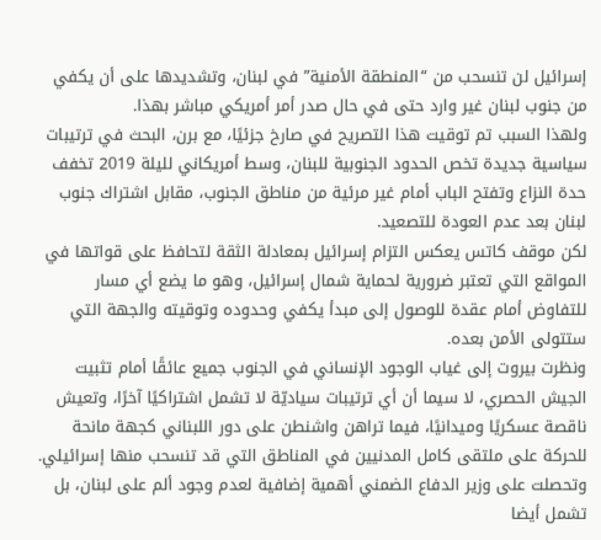إسرائيل لن تنسحب من “المنطقة الأمنية” في لبنان، وتشديدها على أن يكفي من جنوب لبنان غير وارد حتى في حال صدر أمر أمريكي مباشر بهذا.
ولهذا السبب تم توقيت هذا التصريح في صارخ جزئيًا، مع برن، البحث في ترتيبات سياسية جديدة تخص الحدود الجنوبية للبنان، وسط أمريكاني لليلة 2019 تخفف حدة النزاع وتفتح الباب أمام غير مرئية من مناطق الجنوب، مقابل اشتراك جنوب لبنان بعد عدم العودة للتصعيد.
لكن موقف كاتس يعكس التزام إسرائيل بمعادلة الثقة لتحافظ على قواتها في المواقع التي تعتبر ضرورية لحماية شمال إسرائيل، وهو ما يضع أي مسار للتفاوض أمام عقدة للوصول إلى مبدأ يكفي وحدوده وتوقيته والجهة التي ستتولى الأمن بعده.
ونظرت بيروت إلى غياب الوجود الإنساني في الجنوب جميع عائقًا أمام تثبيت الجيش الحصري، لا سيما أن أي ترتيبات سياديّة لا تشمل اشتراكيًا آخرًا، وتعيش ناقصة عسكريًا وميدانيًا، فيما تراهن واشنطن على دور اللبناني كجهة مانحة للحركة على ملتقى كامل المدنيين في المناطق التي قد تنسحب منها إسرائيلي.
وتحصلت على وزير الدفاع الضمني أهمية إضافية لعدم وجود ألم على لبنان، بل تشمل أيضا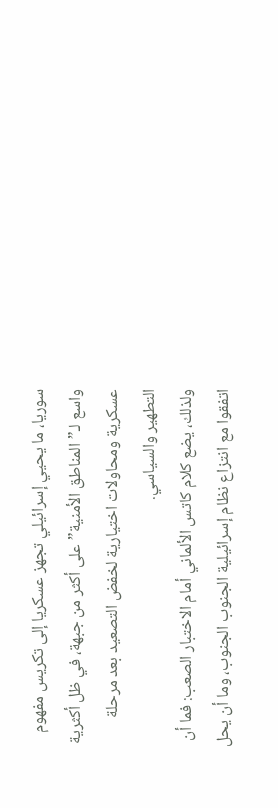سوريا، ما يحيي إسرائيلي تجهز عسكريا إلى تكريس مفهوم واسع لـ”المناطق الأمنية” على أكثر من جبهة، في ظل أكثرية عسكرية ومحاولات اختيارية لخفض التصعيد بعد مرحلة التطهير والسياسي.
ولذلك، يضع كلام كاتس الألماني أمام الاختبار الصعب: فما أن اتفقوا مع انتزاع نظام إسرائيلية الجنوب الجنوب، وما أن يحل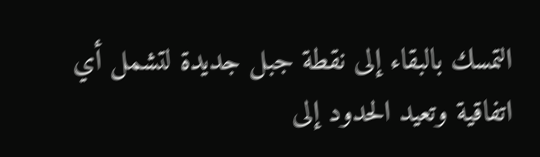التمسك بالبقاء إلى نقطة جبل جديدة لتشمل أي اتفاقية وتعيد الحدود إلى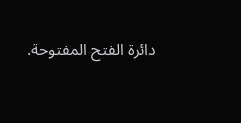دائرة الفتح المفتوحة.